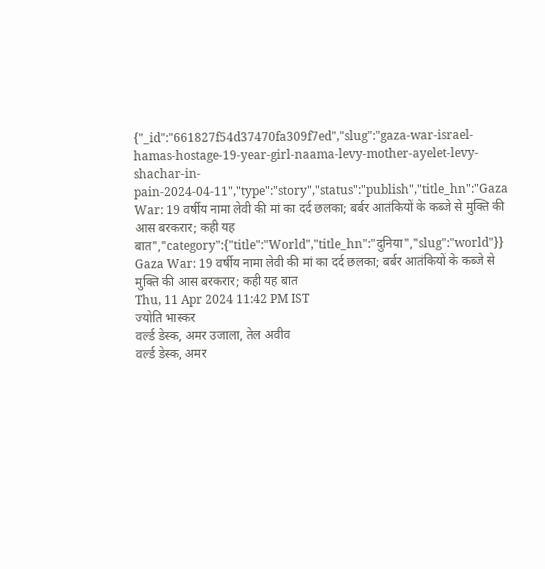{"_id":"661827f54d37470fa309f7ed","slug":"gaza-war-israel-hamas-hostage-19-year-girl-naama-levy-mother-ayelet-levy-shachar-in-pain-2024-04-11","type":"story","status":"publish","title_hn":"Gaza War: 19 वर्षीय नामा लेवी की मां का दर्द छलका; बर्बर आतंकियों के कब्जे से मुक्ति की आस बरकरार; कही यह बात","category":{"title":"World","title_hn":"दुनिया","slug":"world"}}
Gaza War: 19 वर्षीय नामा लेवी की मां का दर्द छलका; बर्बर आतंकियों के कब्जे से मुक्ति की आस बरकरार; कही यह बात
Thu, 11 Apr 2024 11:42 PM IST
ज्योति भास्कर
वर्ल्ड डेस्क, अमर उजाला, तेल अवीव
वर्ल्ड डेस्क, अमर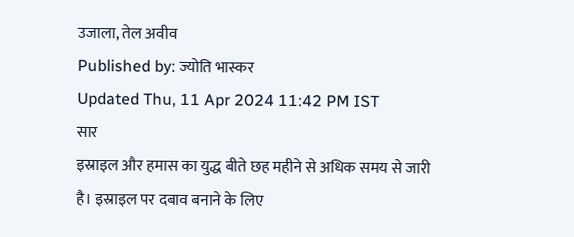उजाला, तेल अवीव
Published by: ज्योति भास्कर
Updated Thu, 11 Apr 2024 11:42 PM IST
सार
इस्राइल और हमास का युद्ध बीते छह महीने से अधिक समय से जारी है। इस्राइल पर दबाव बनाने के लिए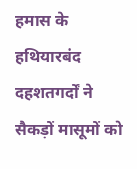हमास के हथियारबंद दहशतगर्दों ने सैकड़ों मासूमों को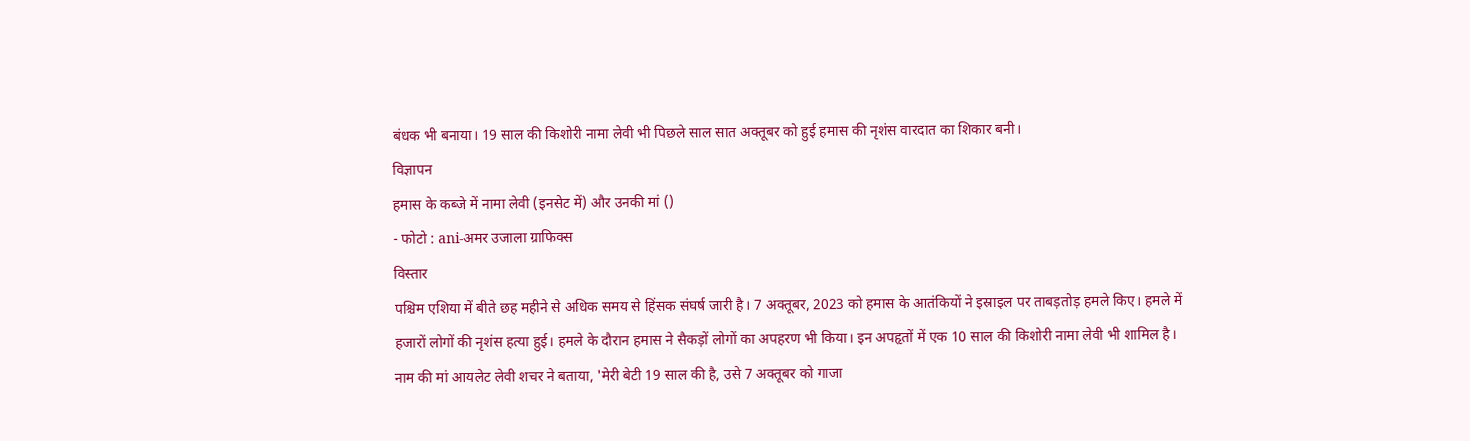बंधक भी बनाया। 19 साल की किशोरी नामा लेवी भी पिछले साल सात अक्तूबर को हुई हमास की नृशंस वारदात का शिकार बनी।
विज्ञापन
हमास के कब्जे में नामा लेवी (इनसेट में) और उनकी मां ()
- फोटो : ani-अमर उजाला ग्राफिक्स
विस्तार
पश्चिम एशिया में बीते छह महीने से अधिक समय से हिंसक संघर्ष जारी है। 7 अक्तूबर, 2023 को हमास के आतंकियों ने इस्राइल पर ताबड़तोड़ हमले किए। हमले में हजारों लोगों की नृशंस हत्या हुई। हमले के दौरान हमास ने सैकड़ों लोगों का अपहरण भी किया। इन अपहृतों में एक 10 साल की किशोरी नामा लेवी भी शामिल है। नाम की मां आयलेट लेवी शचर ने बताया, 'मेरी बेटी 19 साल की है, उसे 7 अक्तूबर को गाजा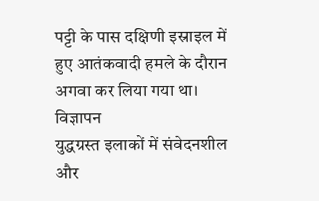पट्टी के पास दक्षिणी इस्राइल में हुए आतंकवादी हमले के दौरान अगवा कर लिया गया था।
विज्ञापन
युद्धग्रस्त इलाकों में संवेदनशील और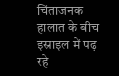चिंताजनक हालात के बीच इस्राइल में पढ़ रहे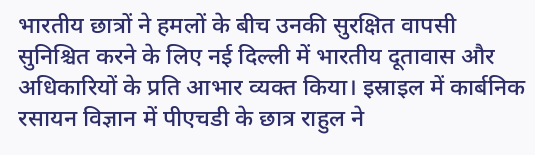भारतीय छात्रों ने हमलों के बीच उनकी सुरक्षित वापसी सुनिश्चित करने के लिए नई दिल्ली में भारतीय दूतावास और अधिकारियों के प्रति आभार व्यक्त किया। इस्राइल में कार्बनिक रसायन विज्ञान में पीएचडी के छात्र राहुल ने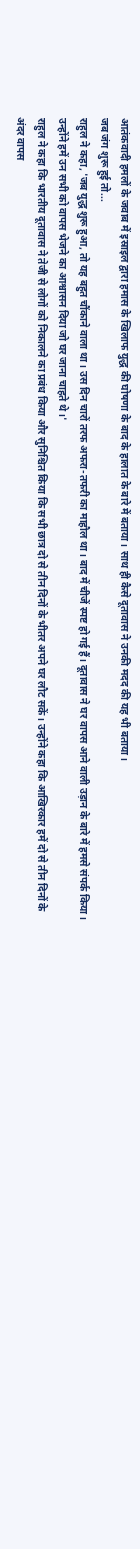आतंकवादी हमलों के जवाब में इस्राइल द्वारा हमास के खिलाफ युद्ध की घोषणा के बाद के हालात के बारे में बताया। साथ ही कैसे दूतावास ने उनकी मदद की यह भी बताया।
जब जंग शुरू हुई तो...
राहुल ने कहा, 'जब युद्ध शुरू हुआ, तो यह बहुत चौंकाने वाला था। उस दिन चारों तरफ अफरा-तफरी का माहौल था। बाद में चीजें स्पष्ट हो गई हैं। दूतावास ने घर वापस आने वाली उड़ान के बारे में हमसे संपर्क किया। उन्होंने हमें उन सभी को वापस भेजने का आश्वासन दिया जो घर जाना चाहते थे।'
राहुल ने कहा कि भारतीय दूतावास ने तेजी से लोगों को निकालने का प्रबंध किया और सुनिश्चित किया कि सभी छात्र दो से तीन दिनों के भीतर अपने घर लौट सकें। उन्होंने कहा कि आखिरकार हमें दो से तीन दिनों के अंदर वापस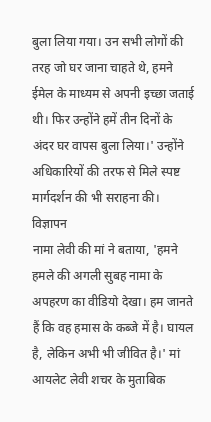बुला लिया गया। उन सभी लोगों की तरह जो घर जाना चाहते थे, हमने ईमेल के माध्यम से अपनी इच्छा जताई थी। फिर उन्होंने हमें तीन दिनों के अंदर घर वापस बुला लिया।' उन्होंने अधिकारियों की तरफ से मिले स्पष्ट मार्गदर्शन की भी सराहना की।
विज्ञापन
नामा लेवी की मां ने बताया, 'हमने हमले की अगली सुबह नामा के अपहरण का वीडियो देखा। हम जानते हैं कि वह हमास के कब्जे में है। घायल है, लेकिन अभी भी जीवित है।' मां आयलेट लेवी शचर के मुताबिक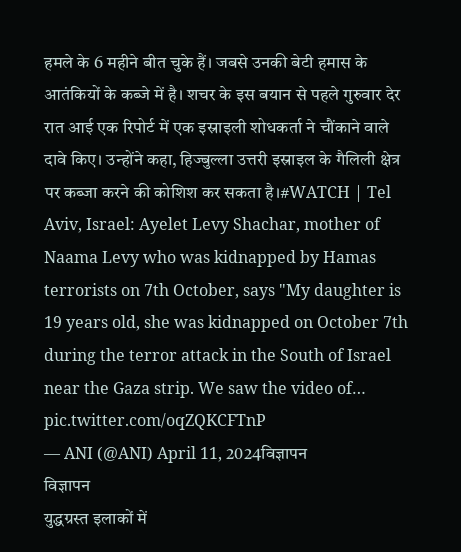हमले के 6 महीने बीत चुके हैं। जबसे उनकी बेटी हमास के आतंकियों के कब्जे में है। शचर के इस बयान से पहले गुरुवार देर रात आई एक रिपोर्ट में एक इस्राइली शोधकर्ता ने चौंकाने वाले दावे किए। उन्होंने कहा, हिज्बुल्ला उत्तरी इस्राइल के गैलिली क्षेत्र पर कब्जा करने की कोशिश कर सकता है।#WATCH | Tel Aviv, Israel: Ayelet Levy Shachar, mother of Naama Levy who was kidnapped by Hamas terrorists on 7th October, says "My daughter is 19 years old, she was kidnapped on October 7th during the terror attack in the South of Israel near the Gaza strip. We saw the video of… pic.twitter.com/oqZQKCFTnP
— ANI (@ANI) April 11, 2024विज्ञापन
विज्ञापन
युद्धग्रस्त इलाकों में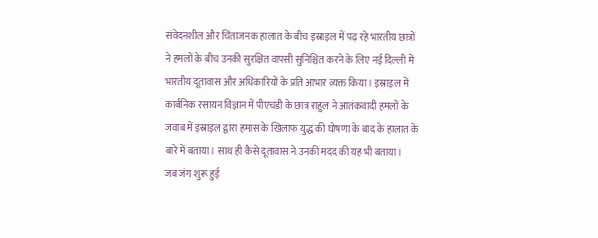संवेदनशील और चिंताजनक हालात के बीच इस्राइल में पढ़ रहे भारतीय छात्रों ने हमलों के बीच उनकी सुरक्षित वापसी सुनिश्चित करने के लिए नई दिल्ली में भारतीय दूतावास और अधिकारियों के प्रति आभार व्यक्त किया। इस्राइल में कार्बनिक रसायन विज्ञान में पीएचडी के छात्र राहुल ने आतंकवादी हमलों के जवाब में इस्राइल द्वारा हमास के खिलाफ युद्ध की घोषणा के बाद के हालात के बारे में बताया। साथ ही कैसे दूतावास ने उनकी मदद की यह भी बताया।
जब जंग शुरू हुई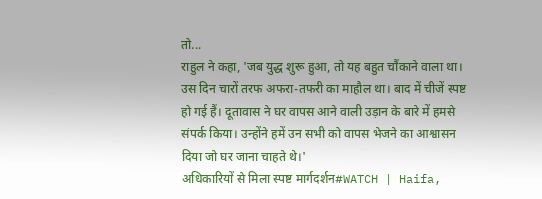तो...
राहुल ने कहा, 'जब युद्ध शुरू हुआ, तो यह बहुत चौंकाने वाला था। उस दिन चारों तरफ अफरा-तफरी का माहौल था। बाद में चीजें स्पष्ट हो गई हैं। दूतावास ने घर वापस आने वाली उड़ान के बारे में हमसे संपर्क किया। उन्होंने हमें उन सभी को वापस भेजने का आश्वासन दिया जो घर जाना चाहते थे।'
अधिकारियों से मिला स्पष्ट मार्गदर्शन#WATCH | Haifa,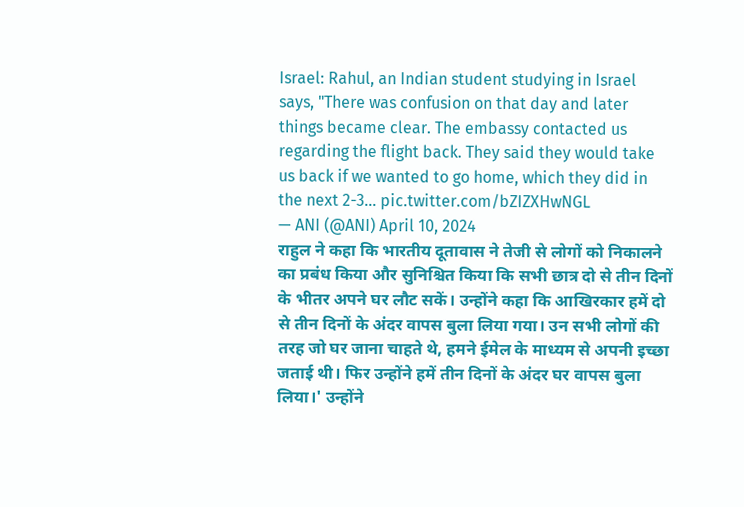Israel: Rahul, an Indian student studying in Israel says, "There was confusion on that day and later things became clear. The embassy contacted us regarding the flight back. They said they would take us back if we wanted to go home, which they did in the next 2-3… pic.twitter.com/bZIZXHwNGL
— ANI (@ANI) April 10, 2024
राहुल ने कहा कि भारतीय दूतावास ने तेजी से लोगों को निकालने का प्रबंध किया और सुनिश्चित किया कि सभी छात्र दो से तीन दिनों के भीतर अपने घर लौट सकें। उन्होंने कहा कि आखिरकार हमें दो से तीन दिनों के अंदर वापस बुला लिया गया। उन सभी लोगों की तरह जो घर जाना चाहते थे, हमने ईमेल के माध्यम से अपनी इच्छा जताई थी। फिर उन्होंने हमें तीन दिनों के अंदर घर वापस बुला लिया।' उन्होंने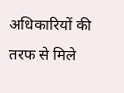अधिकारियों की तरफ से मिले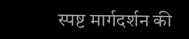स्पष्ट मार्गदर्शन की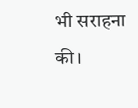भी सराहना की।